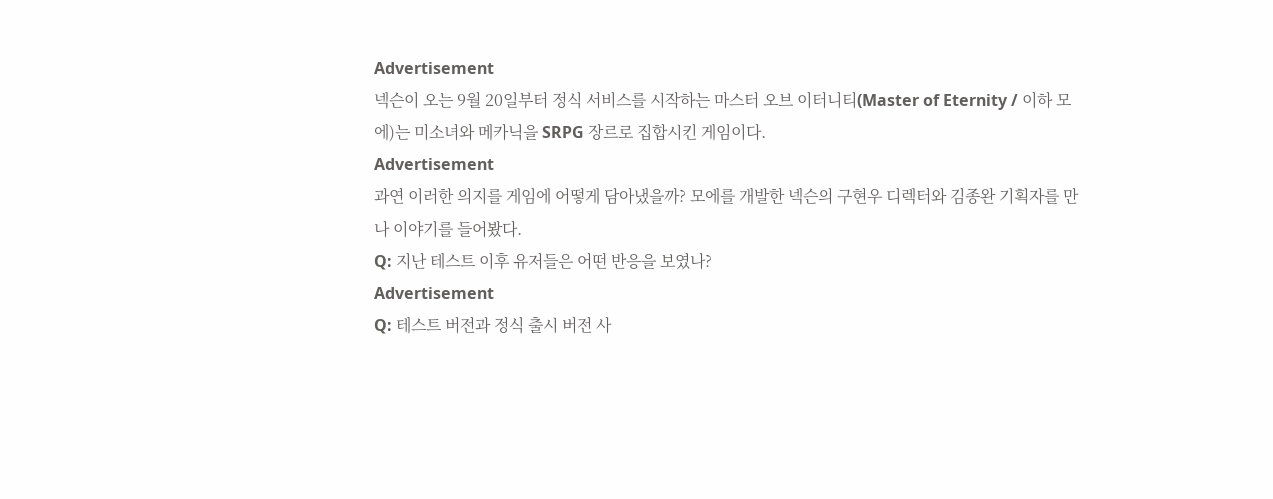Advertisement
넥슨이 오는 9월 20일부터 정식 서비스를 시작하는 마스터 오브 이터니티(Master of Eternity / 이하 모에)는 미소녀와 메카닉을 SRPG 장르로 집합시킨 게임이다.
Advertisement
과연 이러한 의지를 게임에 어떻게 담아냈을까? 모에를 개발한 넥슨의 구현우 디렉터와 김종완 기획자를 만나 이야기를 들어봤다.
Q: 지난 테스트 이후 유저들은 어떤 반응을 보였나?
Advertisement
Q: 테스트 버전과 정식 출시 버전 사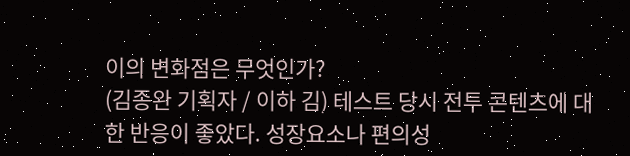이의 변화점은 무엇인가?
(김종완 기획자 / 이하 김) 테스트 당시 전투 콘텐츠에 대한 반응이 좋았다. 성장요소나 편의성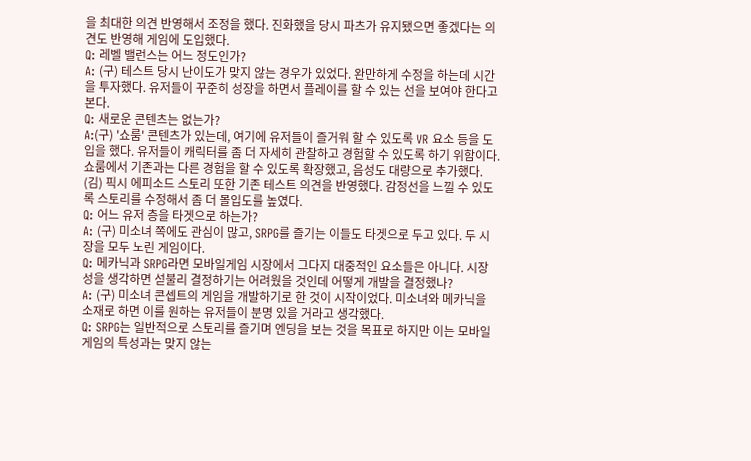을 최대한 의견 반영해서 조정을 했다. 진화했을 당시 파츠가 유지됐으면 좋겠다는 의견도 반영해 게임에 도입했다.
Q: 레벨 밸런스는 어느 정도인가?
A: (구) 테스트 당시 난이도가 맞지 않는 경우가 있었다. 완만하게 수정을 하는데 시간을 투자했다. 유저들이 꾸준히 성장을 하면서 플레이를 할 수 있는 선을 보여야 한다고 본다.
Q: 새로운 콘텐츠는 없는가?
A:(구) '쇼룸' 콘텐츠가 있는데, 여기에 유저들이 즐거워 할 수 있도록 VR 요소 등을 도입을 했다. 유저들이 캐릭터를 좀 더 자세히 관찰하고 경험할 수 있도록 하기 위함이다. 쇼룸에서 기존과는 다른 경험을 할 수 있도록 확장했고, 음성도 대량으로 추가했다.
(김) 픽시 에피소드 스토리 또한 기존 테스트 의견을 반영했다. 감정선을 느낄 수 있도록 스토리를 수정해서 좀 더 몰입도를 높였다.
Q: 어느 유저 층을 타겟으로 하는가?
A: (구) 미소녀 쪽에도 관심이 많고, SRPG를 즐기는 이들도 타겟으로 두고 있다. 두 시장을 모두 노린 게임이다.
Q: 메카닉과 SRPG라면 모바일게임 시장에서 그다지 대중적인 요소들은 아니다. 시장성을 생각하면 섣불리 결정하기는 어려웠을 것인데 어떻게 개발을 결정했나?
A: (구) 미소녀 콘셉트의 게임을 개발하기로 한 것이 시작이었다. 미소녀와 메카닉을 소재로 하면 이를 원하는 유저들이 분명 있을 거라고 생각했다.
Q: SRPG는 일반적으로 스토리를 즐기며 엔딩을 보는 것을 목표로 하지만 이는 모바일게임의 특성과는 맞지 않는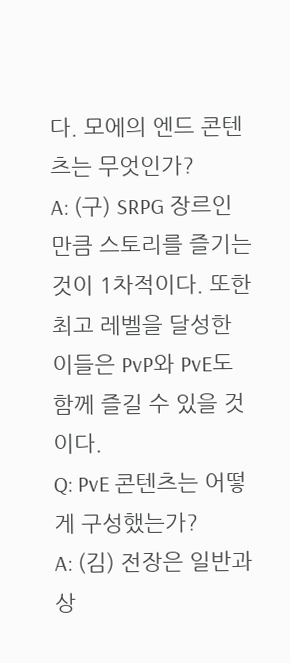다. 모에의 엔드 콘텐츠는 무엇인가?
A: (구) SRPG 장르인 만큼 스토리를 즐기는 것이 1차적이다. 또한 최고 레벨을 달성한 이들은 PvP와 PvE도 함께 즐길 수 있을 것이다.
Q: PvE 콘텐츠는 어떻게 구성했는가?
A: (김) 전장은 일반과 상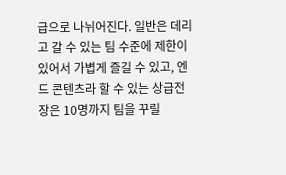급으로 나뉘어진다. 일반은 데리고 갈 수 있는 팀 수준에 제한이 있어서 가볍게 즐길 수 있고, 엔드 콘텐츠라 할 수 있는 상급전장은 10명까지 팀을 꾸릴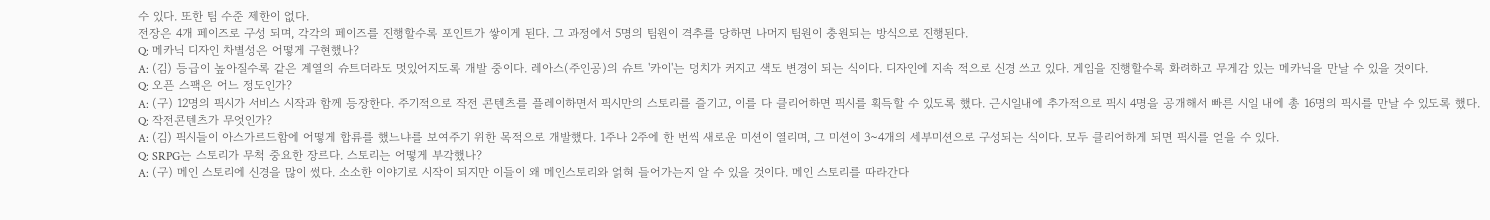수 있다. 또한 팀 수준 제한이 없다.
전장은 4개 페이즈로 구성 되며, 각각의 페이즈를 진행할수록 포인트가 쌓이게 된다. 그 과정에서 5명의 팀원이 격추를 당하면 나머지 팀원이 충원되는 방식으로 진행된다.
Q: 메카닉 디자인 차별성은 어떻게 구현했나?
A: (김) 등급이 높아질수록 같은 계열의 슈트더라도 멋있어지도록 개발 중이다. 레아스(주인공)의 슈트 '카이'는 덩치가 커지고 색도 변경이 되는 식이다. 디자인에 지속 적으로 신경 쓰고 있다. 게임을 진행할수록 화려하고 무게감 있는 메카닉을 만날 수 있을 것이다.
Q: 오픈 스팩은 어느 정도인가?
A: (구) 12명의 픽시가 서비스 시작과 함께 등장한다. 주기적으로 작전 콘텐츠를 플레이하면서 픽시만의 스토리를 즐기고, 이를 다 클리어하면 픽시를 획득할 수 있도록 했다. 근시일내에 추가적으로 픽시 4명을 공개해서 빠른 시일 내에 총 16명의 픽시를 만날 수 있도록 했다.
Q: 작전콘텐츠가 무엇인가?
A: (김) 픽시들이 아스가르드함에 어떻게 합류를 했느냐를 보여주기 위한 목적으로 개발했다. 1주나 2주에 한 번씩 새로운 미션이 열리며, 그 미션이 3~4개의 세부미션으로 구성되는 식이다. 모두 클리어하게 되면 픽시를 얻을 수 있다.
Q: SRPG는 스토리가 무척 중요한 장르다. 스토리는 어떻게 부각했나?
A: (구) 메인 스토리에 신경을 많이 썼다. 소소한 이야기로 시작이 되지만 이들이 왜 메인스토리와 얽혀 들어가는지 알 수 있을 것이다. 메인 스토리를 따라간다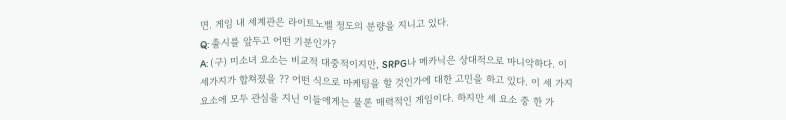면. 게임 내 세계관은 라이트노벨 정도의 분량을 지니고 있다.
Q: 출시를 앞두고 어떤 기분인가?
A: (구) 미소녀 요소는 비교적 대중적이지만, SRPG나 메카닉은 상대적으로 마니악하다. 이 세가지가 합쳐졌을 ?? 어떤 식으로 마케팅을 할 것인가에 대한 고민을 하고 있다. 이 세 가지 요소에 모두 관심을 지닌 이들에게는 물론 매력적인 게임이다. 하지만 세 요소 중 한 가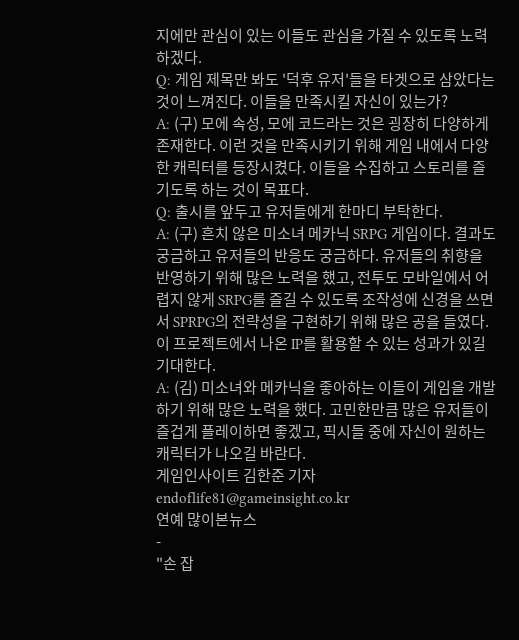지에만 관심이 있는 이들도 관심을 가질 수 있도록 노력하겠다.
Q: 게임 제목만 봐도 '덕후 유저'들을 타겟으로 삼았다는 것이 느껴진다. 이들을 만족시킬 자신이 있는가?
A: (구) 모에 속성, 모에 코드라는 것은 굉장히 다양하게 존재한다. 이런 것을 만족시키기 위해 게임 내에서 다양한 캐릭터를 등장시켰다. 이들을 수집하고 스토리를 즐기도록 하는 것이 목표다.
Q: 출시를 앞두고 유저들에게 한마디 부탁한다.
A: (구) 흔치 않은 미소녀 메카닉 SRPG 게임이다. 결과도 궁금하고 유저들의 반응도 궁금하다. 유저들의 취향을 반영하기 위해 많은 노력을 했고, 전투도 모바일에서 어렵지 않게 SRPG를 즐길 수 있도록 조작성에 신경을 쓰면서 SPRPG의 전략성을 구현하기 위해 많은 공을 들였다. 이 프로젝트에서 나온 IP를 활용할 수 있는 성과가 있길 기대한다.
A: (김) 미소녀와 메카닉을 좋아하는 이들이 게임을 개발하기 위해 많은 노력을 했다. 고민한만큼 많은 유저들이 즐겁게 플레이하면 좋겠고, 픽시들 중에 자신이 원하는 캐릭터가 나오길 바란다.
게임인사이트 김한준 기자 endoflife81@gameinsight.co.kr
연예 많이본뉴스
-
"손 잡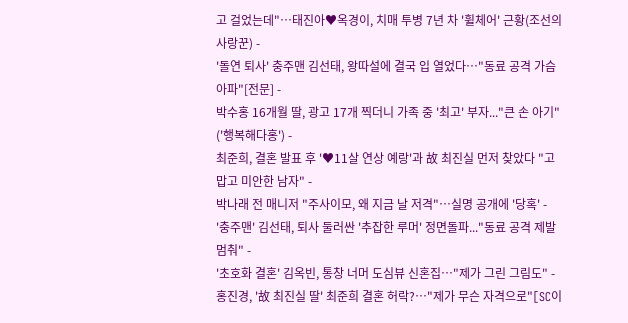고 걸었는데"…태진아♥옥경이, 치매 투병 7년 차 '휠체어' 근황(조선의 사랑꾼) -
'돌연 퇴사' 충주맨 김선태, 왕따설에 결국 입 열었다…"동료 공격 가슴 아파"[전문] -
박수홍 16개월 딸, 광고 17개 찍더니 가족 중 '최고' 부자..."큰 손 아기" ('행복해다홍') -
최준희, 결혼 발표 후 '♥11살 연상 예랑'과 故 최진실 먼저 찾았다 "고맙고 미안한 남자" -
박나래 전 매니저 "주사이모, 왜 지금 날 저격"…실명 공개에 '당혹' -
'충주맨' 김선태, 퇴사 둘러싼 '추잡한 루머' 정면돌파..."동료 공격 제발 멈춰" -
'초호화 결혼' 김옥빈, 통창 너머 도심뷰 신혼집…"제가 그린 그림도" -
홍진경, '故 최진실 딸' 최준희 결혼 허락?…"제가 무슨 자격으로"[SC이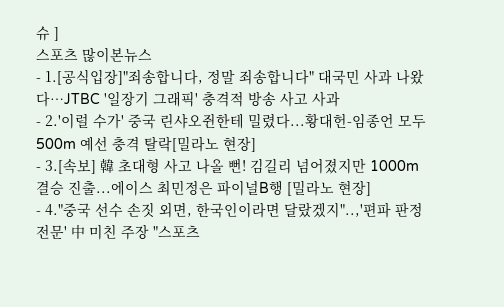슈 ]
스포츠 많이본뉴스
- 1.[공식입장]"죄송합니다, 정말 죄송합니다" 대국민 사과 나왔다…JTBC '일장기 그래픽' 충격적 방송 사고 사과
- 2.'이럴 수가' 중국 린샤오쥔한테 밀렸다...황대헌-임종언 모두 500m 예선 충격 탈락[밀라노 현장]
- 3.[속보] 韓 초대형 사고 나올 뻔! 김길리 넘어졌지만 1000m 결승 진출...에이스 최민정은 파이널B행 [밀라노 현장]
- 4."중국 선수 손짓 외면, 한국인이라면 달랐겠지"..,'편파 판정 전문' 中 미친 주장 "스포츠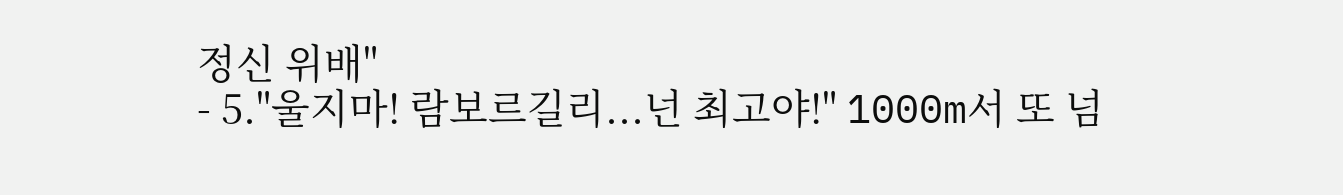정신 위배"
- 5."울지마! 람보르길리...넌 최고야!" 1000m서 또 넘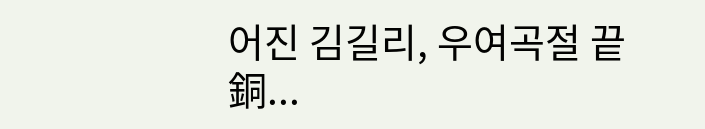어진 김길리, 우여곡절 끝 銅...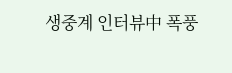생중계 인터뷰中 폭풍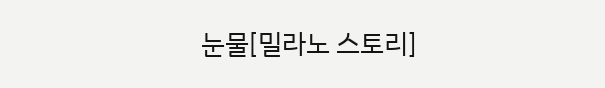눈물[밀라노 스토리]